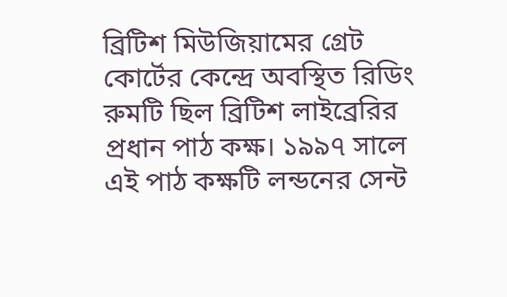ব্রিটিশ মিউজিয়ামের গ্রেট কোর্টের কেন্দ্রে অবস্থিত রিডিং রুমটি ছিল ব্রিটিশ লাইব্রেরির প্রধান পাঠ কক্ষ। ১৯৯৭ সালে এই পাঠ কক্ষটি লন্ডনের সেন্ট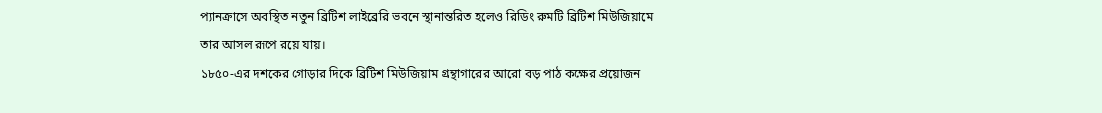প্যানক্রাসে অবস্থিত নতুন ব্রিটিশ লাইব্রেরি ভবনে স্থানান্তরিত হলেও রিডিং রুমটি ব্রিটিশ মিউজিয়ামে তার আসল রূপে রয়ে যায়।
১৮৫০-এর দশকের গোড়ার দিকে ব্রিটিশ মিউজিয়াম গ্রন্থাগারের আরো বড় পাঠ কক্ষের প্রয়োজন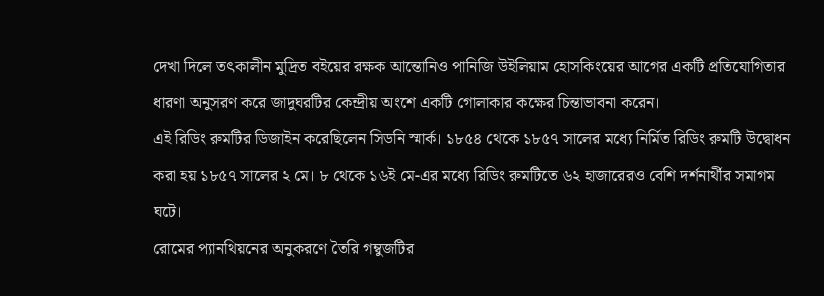দেখা দিলে তৎকালীন মুদ্রিত বইয়ের রক্ষক আন্তোনিও পানিজি উইলিয়াম হোসকিংয়ের আগের একটি প্রতিযোগিতার ধারণা অনুসরণ করে জাদুঘরটির কেন্দ্রীয় অংশে একটি গোলাকার কক্ষের চিন্তাভাবনা করেন।
এই রিডিং রুমটির ডিজাইন করেছিলেন সিডনি স্মার্ক। ১৮৫৪ থেকে ১৮৫৭ সালের মধ্যে নির্মিত রিডিং রুমটি উদ্বোধন করা হয় ১৮৫৭ সালের ২ মে। ৮ থেকে ১৬ই মে-এর মধ্যে রিডিং রুমটিতে ৬২ হাজারেরও বেশি দর্শনার্থীর সমাগম ঘটে।
রোমের প্যানথিয়নের অনুকরণে তৈরি গম্বুজটির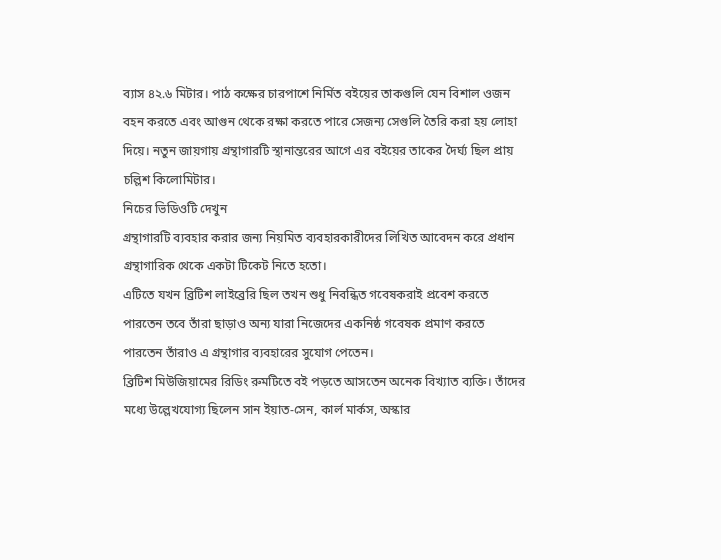ব্যাস ৪২.৬ মিটার। পাঠ কক্ষের চারপাশে নির্মিত বইয়ের তাকগুলি যেন বিশাল ওজন বহন করতে এবং আগুন থেকে রক্ষা করতে পারে সেজন্য সেগুলি তৈরি করা হয় লোহা দিয়ে। নতুন জায়গায় গ্রন্থাগারটি স্থানান্তরের আগে এর বইয়ের তাকের দৈর্ঘ্য ছিল প্রায় চল্লিশ কিলোমিটার।
নিচের ভিডিওটি দেখুন
গ্রন্থাগারটি ব্যবহার করার জন্য নিয়মিত ব্যবহারকারীদের লিখিত আবেদন করে প্রধান গ্রন্থাগারিক থেকে একটা টিকেট নিতে হতো।
এটিতে যখন ব্রিটিশ লাইব্রেরি ছিল তখন শুধু নিবন্ধিত গবেষকরাই প্রবেশ করতে পারতেন তবে তাঁরা ছাড়াও অন্য যারা নিজেদের একনিষ্ঠ গবেষক প্রমাণ করতে পারতেন তাঁরাও এ গ্রন্থাগার ব্যবহারের সুযোগ পেতেন।
ব্রিটিশ মিউজিয়ামের রিডিং রুমটিতে বই পড়তে আসতেন অনেক বিখ্যাত ব্যক্তি। তাঁদের মধ্যে উল্লেখযোগ্য ছিলেন সান ইয়াত-সেন, কার্ল মার্কস, অস্কার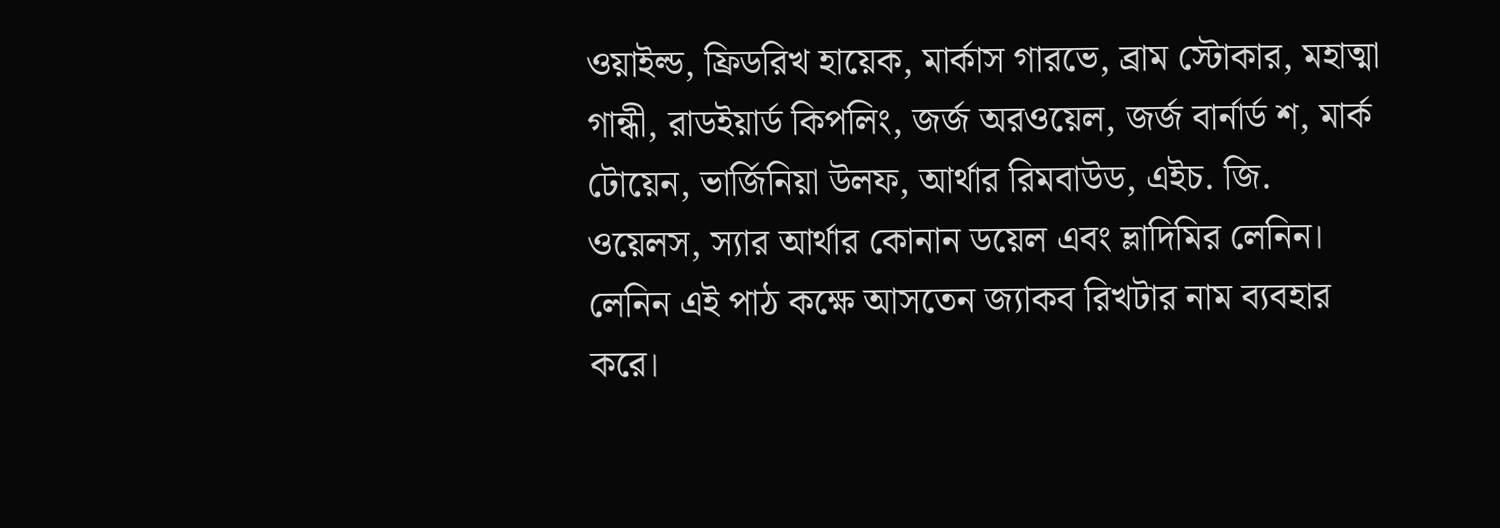ওয়াইল্ড, ফ্রিডরিখ হায়েক, মার্কাস গারভে, ব্রাম স্টোকার, মহাত্মা গান্ধী, রাডইয়ার্ড কিপলিং, জর্জ অরওয়েল, জর্জ বার্নার্ড শ, মার্ক টোয়েন, ভার্জিনিয়া উলফ, আর্থার রিমবাউড, এইচ. জি. ওয়েলস, স্যার আর্থার কোনান ডয়েল এবং ভ্লাদিমির লেনিন। লেনিন এই পাঠ কক্ষে আসতেন জ্যাকব রিখটার নাম ব্যবহার করে।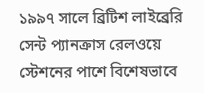১৯৯৭ সালে ব্রিটিশ লাইব্রেরি সেন্ট প্যানক্রাস রেলওয়ে স্টেশনের পাশে বিশেষভাবে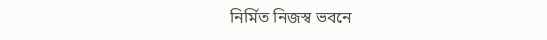নির্মিত নিজস্ব ভবনে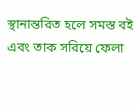স্থানান্তরিত হলে সমস্ত বই এবং তাক সরিয়ে ফেলা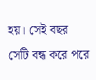হয়। সেই বছর সেটি বন্ধ করে পরে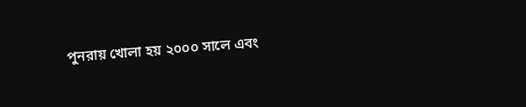পুনরায় খোলা হয় ২০০০ সালে এবং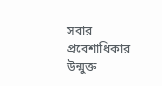সবার প্রবেশাধিকার উন্মুক্ত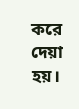করে দেয়া হয়।